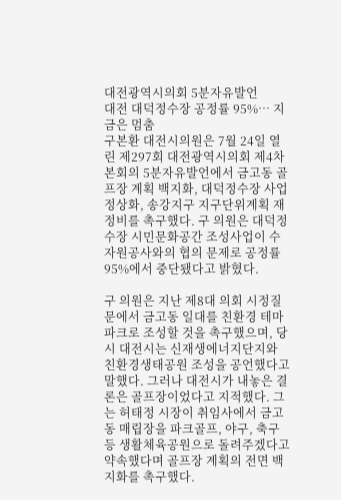대전광역시의회 5분자유발언
대전 대덕정수장 공정률 95%… 지금은 멈춤
구본환 대전시의원은 7월 24일 열린 제297회 대전광역시의회 제4차 본회의 5분자유발언에서 금고동 골프장 계획 백지화, 대덕정수장 사업 정상화, 송강지구 지구단위계획 재정비를 촉구했다. 구 의원은 대덕정수장 시민문화공간 조성사업이 수자원공사와의 협의 문제로 공정률 95%에서 중단됐다고 밝혔다.

구 의원은 지난 제8대 의회 시정질문에서 금고동 일대를 친환경 테마파크로 조성할 것을 촉구했으며, 당시 대전시는 신재생에너지단지와 친환경생태공원 조성을 공언했다고 말했다. 그러나 대전시가 내놓은 결론은 골프장이었다고 지적했다. 그는 허태정 시장이 취임사에서 금고동 매립장을 파크골프, 야구, 축구 등 생활체육공원으로 돌려주겠다고 약속했다며 골프장 계획의 전면 백지화를 촉구했다.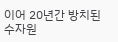이어 20년간 방치된 수자원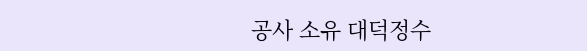공사 소유 대덕정수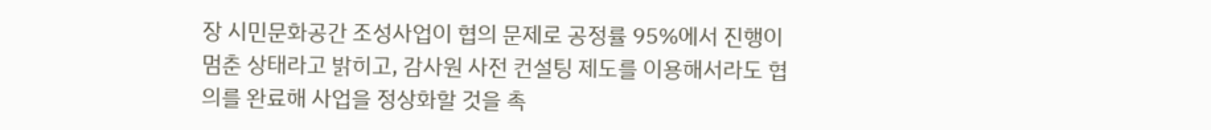장 시민문화공간 조성사업이 협의 문제로 공정률 95%에서 진행이 멈춘 상태라고 밝히고, 감사원 사전 컨설팅 제도를 이용해서라도 협의를 완료해 사업을 정상화할 것을 촉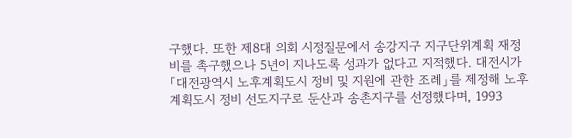구했다. 또한 제8대 의회 시정질문에서 송강지구 지구단위계획 재정비를 촉구했으나 5년이 지나도록 성과가 없다고 지적했다. 대전시가 「대전광역시 노후계획도시 정비 및 지원에 관한 조례」를 제정해 노후계획도시 정비 선도지구로 둔산과 송촌지구를 선정했다며, 1993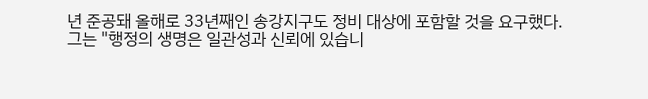년 준공돼 올해로 33년째인 송강지구도 정비 대상에 포함할 것을 요구했다.
그는 "행정의 생명은 일관성과 신뢰에 있습니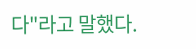다"라고 말했다.